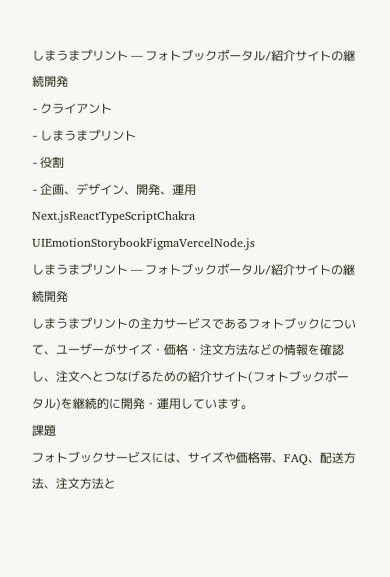しまうまプリント — フォトブックポータル/紹介サイトの継続開発
- クライアント
- しまうまプリント
- 役割
- 企画、デザイン、開発、運用
Next.jsReactTypeScriptChakra UIEmotionStorybookFigmaVercelNode.js
しまうまプリント — フォトブックポータル/紹介サイトの継続開発
しまうまプリントの主力サービスであるフォトブックについて、ユーザーがサイズ・価格・注文方法などの情報を確認し、注文へとつなげるための紹介サイト(フォトブックポータル)を継続的に開発・運用しています。
課題
フォトブックサービスには、サイズや価格帯、FAQ、配送方法、注文方法と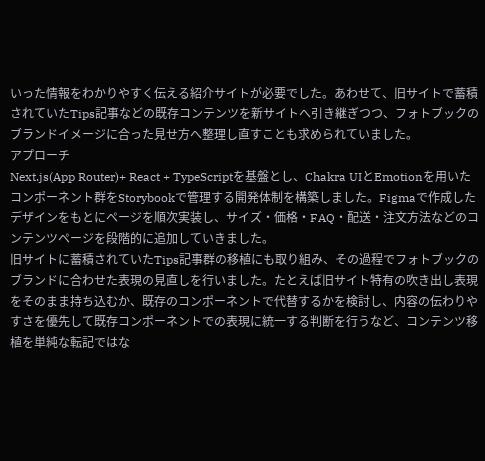いった情報をわかりやすく伝える紹介サイトが必要でした。あわせて、旧サイトで蓄積されていたTips記事などの既存コンテンツを新サイトへ引き継ぎつつ、フォトブックのブランドイメージに合った見せ方へ整理し直すことも求められていました。
アプローチ
Next.js(App Router)+ React + TypeScriptを基盤とし、Chakra UIとEmotionを用いたコンポーネント群をStorybookで管理する開発体制を構築しました。Figmaで作成したデザインをもとにページを順次実装し、サイズ・価格・FAQ・配送・注文方法などのコンテンツページを段階的に追加していきました。
旧サイトに蓄積されていたTips記事群の移植にも取り組み、その過程でフォトブックのブランドに合わせた表現の見直しを行いました。たとえば旧サイト特有の吹き出し表現をそのまま持ち込むか、既存のコンポーネントで代替するかを検討し、内容の伝わりやすさを優先して既存コンポーネントでの表現に統一する判断を行うなど、コンテンツ移植を単純な転記ではな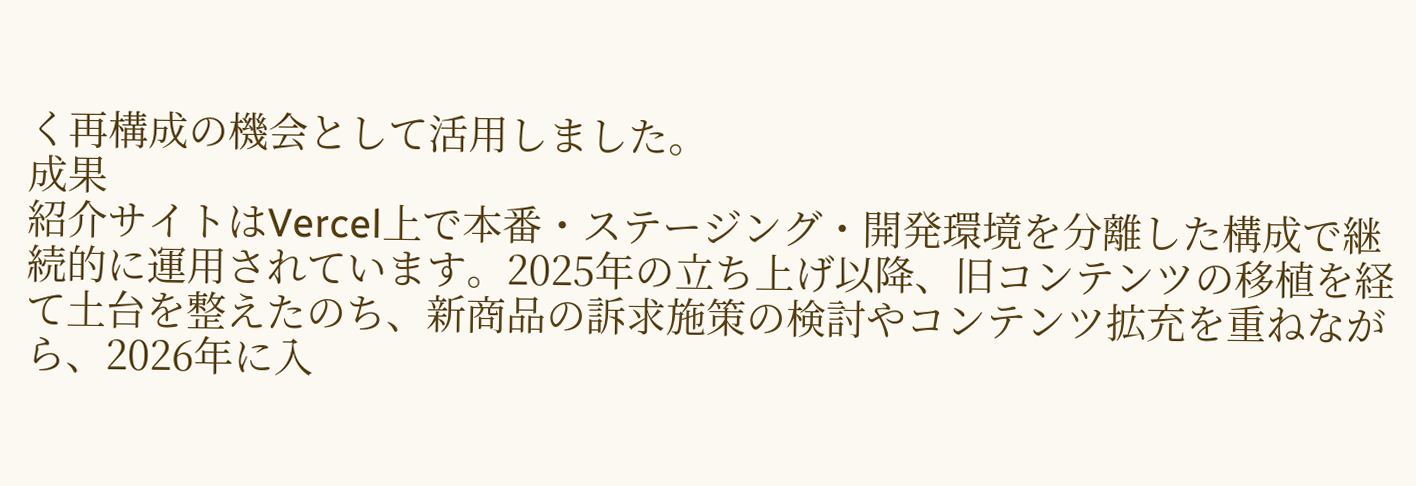く再構成の機会として活用しました。
成果
紹介サイトはVercel上で本番・ステージング・開発環境を分離した構成で継続的に運用されています。2025年の立ち上げ以降、旧コンテンツの移植を経て土台を整えたのち、新商品の訴求施策の検討やコンテンツ拡充を重ねながら、2026年に入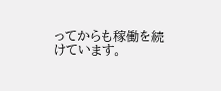ってからも稼働を続けています。